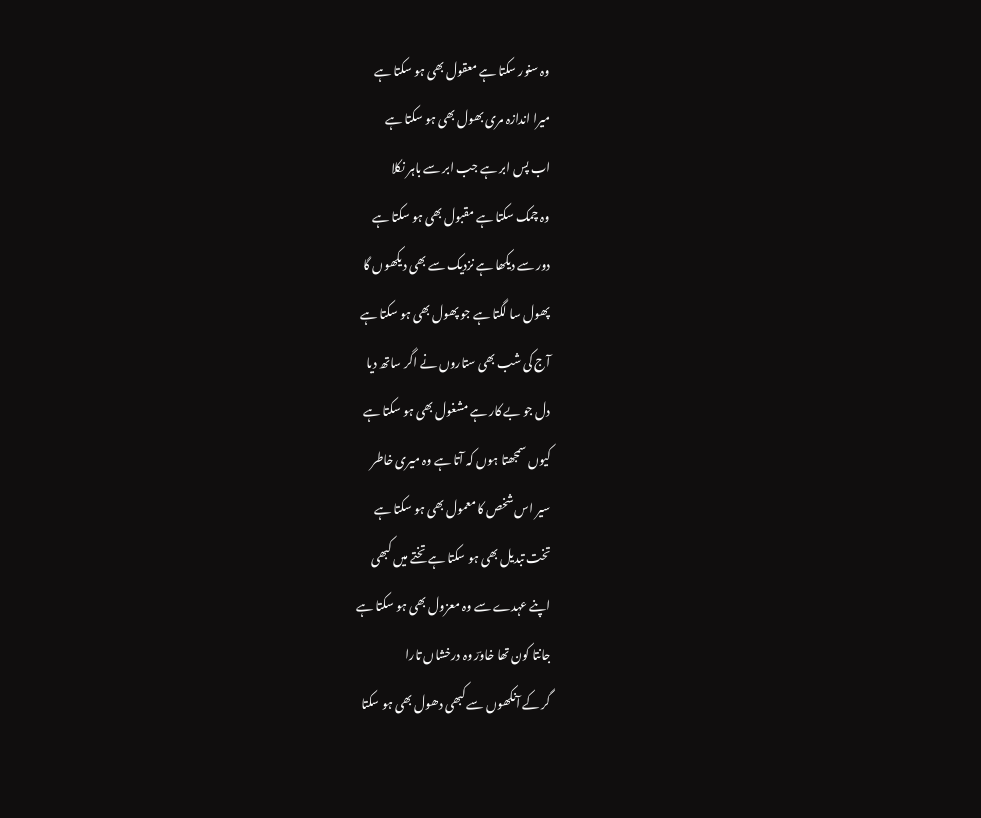وہ سنور سکتا ہے معقول بھی ہو سکتا ہے
میرا اندازہ مری بھول بھی ہو سکتا ہے
اب پس ابر ہے جب ابر سے باہر نکلا
وہ چمک سکتا ہے مقبول بھی ہو سکتا ہے
دور سے دیکھا ہے نزدیک سے بھی دیکھوں گا
پھول سا لگتا ہے جو پھول بھی ہو سکتا ہے
آج کی شب بھی ستاروں نے اگر ساتھ دیا
دل جو بے کار ہے مشغول بھی ہو سکتا ہے
کیوں سمجھتا ہوں کہ آتا ہے وہ میری خاطر
سیر اس شخص کا معمول بھی ہو سکتا ہے
تخت تبدیل بھی ہو سکتا ہے تختے میں کبھی
اپنے عہدے سے وہ معزول بھی ہو سکتا ہے
جانتا کون تھا خاورؔ وہ درخشاں تارا
گر کے آنکھوں سے کبھی دھول بھی ہو سکتا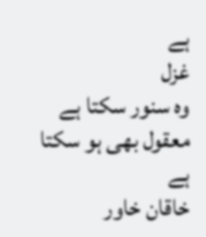ہے
غزل
وہ سنور سکتا ہے معقول بھی ہو سکتا ہے
خاقان خاور